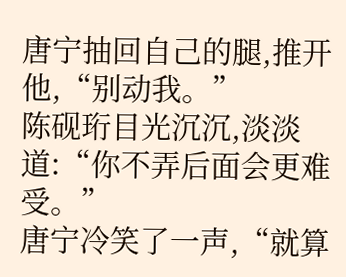唐宁抽回自己的腿,推开他,“别动我。”
陈砚珩目光沉沉,淡淡道:“你不弄后面会更难受。”
唐宁冷笑了一声,“就算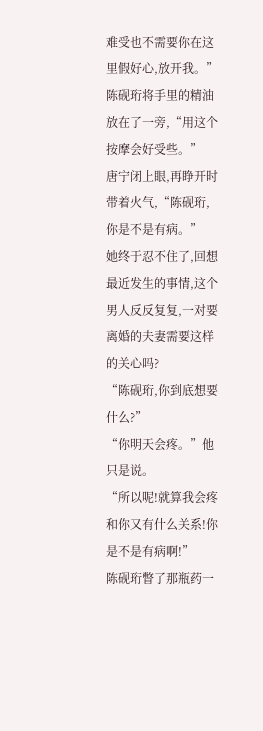难受也不需要你在这里假好心,放开我。”
陈砚珩将手里的精油放在了一旁,“用这个按摩会好受些。”
唐宁闭上眼,再睁开时带着火气,“陈砚珩,你是不是有病。”
她终于忍不住了,回想最近发生的事情,这个男人反反复复,一对要离婚的夫妻需要这样的关心吗?
“陈砚珩,你到底想要什么?”
“你明天会疼。”他只是说。
“所以呢!就算我会疼和你又有什么关系!你是不是有病啊!”
陈砚珩瞥了那瓶药一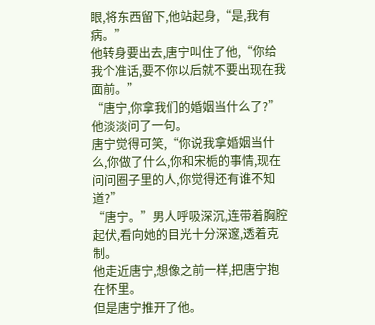眼,将东西留下,他站起身,“是,我有病。”
他转身要出去,唐宁叫住了他,“你给我个准话,要不你以后就不要出现在我面前。”
“唐宁,你拿我们的婚姻当什么了?”他淡淡问了一句。
唐宁觉得可笑,“你说我拿婚姻当什么,你做了什么,你和宋栀的事情,现在问问圈子里的人,你觉得还有谁不知道?”
“唐宁。”男人呼吸深沉,连带着胸腔起伏,看向她的目光十分深邃,透着克制。
他走近唐宁,想像之前一样,把唐宁抱在怀里。
但是唐宁推开了他。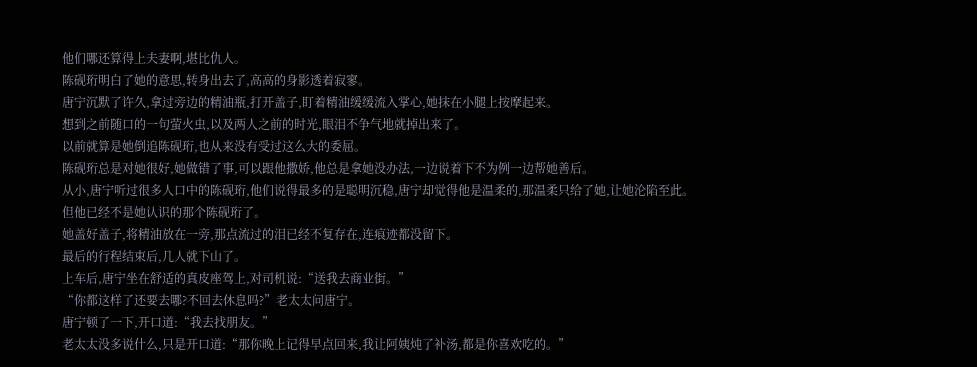他们哪还算得上夫妻啊,堪比仇人。
陈砚珩明白了她的意思,转身出去了,高高的身影透着寂寥。
唐宁沉默了许久,拿过旁边的精油瓶,打开盖子,盯着精油缓缓流入掌心,她抹在小腿上按摩起来。
想到之前随口的一句萤火虫,以及两人之前的时光,眼泪不争气地就掉出来了。
以前就算是她倒追陈砚珩,也从来没有受过这么大的委屈。
陈砚珩总是对她很好,她做错了事,可以跟他撒娇,他总是拿她没办法,一边说着下不为例一边帮她善后。
从小,唐宁听过很多人口中的陈砚珩,他们说得最多的是聪明沉稳,唐宁却觉得他是温柔的,那温柔只给了她,让她沦陷至此。
但他已经不是她认识的那个陈砚珩了。
她盖好盖子,将精油放在一旁,那点流过的泪已经不复存在,连痕迹都没留下。
最后的行程结束后,几人就下山了。
上车后,唐宁坐在舒适的真皮座驾上,对司机说:“送我去商业街。”
“你都这样了还要去哪?不回去休息吗?”老太太问唐宁。
唐宁顿了一下,开口道:“我去找朋友。”
老太太没多说什么,只是开口道:“那你晚上记得早点回来,我让阿姨炖了补汤,都是你喜欢吃的。”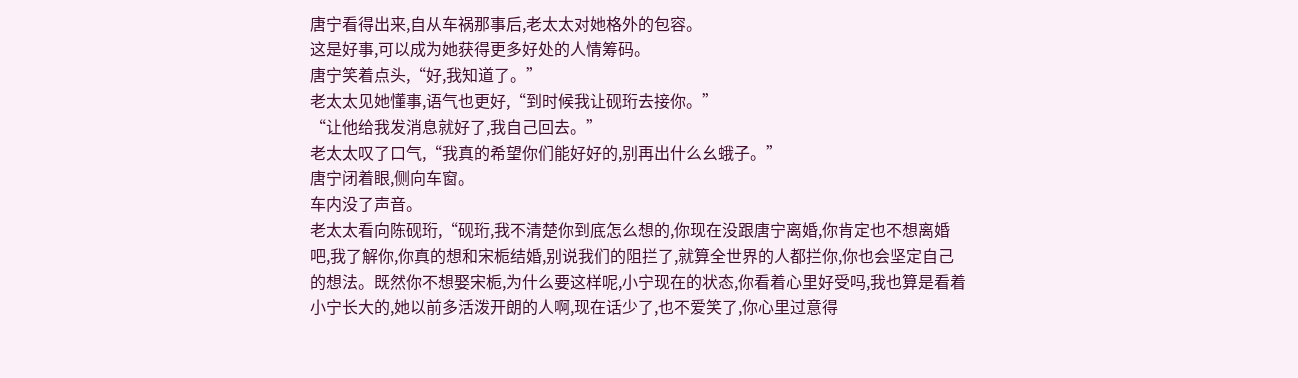唐宁看得出来,自从车祸那事后,老太太对她格外的包容。
这是好事,可以成为她获得更多好处的人情筹码。
唐宁笑着点头,“好,我知道了。”
老太太见她懂事,语气也更好,“到时候我让砚珩去接你。”
“让他给我发消息就好了,我自己回去。”
老太太叹了口气,“我真的希望你们能好好的,别再出什么幺蛾子。”
唐宁闭着眼,侧向车窗。
车内没了声音。
老太太看向陈砚珩,“砚珩,我不清楚你到底怎么想的,你现在没跟唐宁离婚,你肯定也不想离婚吧,我了解你,你真的想和宋栀结婚,别说我们的阻拦了,就算全世界的人都拦你,你也会坚定自己的想法。既然你不想娶宋栀,为什么要这样呢,小宁现在的状态,你看着心里好受吗,我也算是看着小宁长大的,她以前多活泼开朗的人啊,现在话少了,也不爱笑了,你心里过意得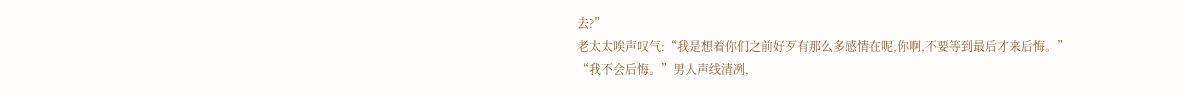去?”
老太太唉声叹气:“我是想着你们之前好歹有那么多感情在呢,你啊,不要等到最后才来后悔。”
“我不会后悔。”男人声线清冽,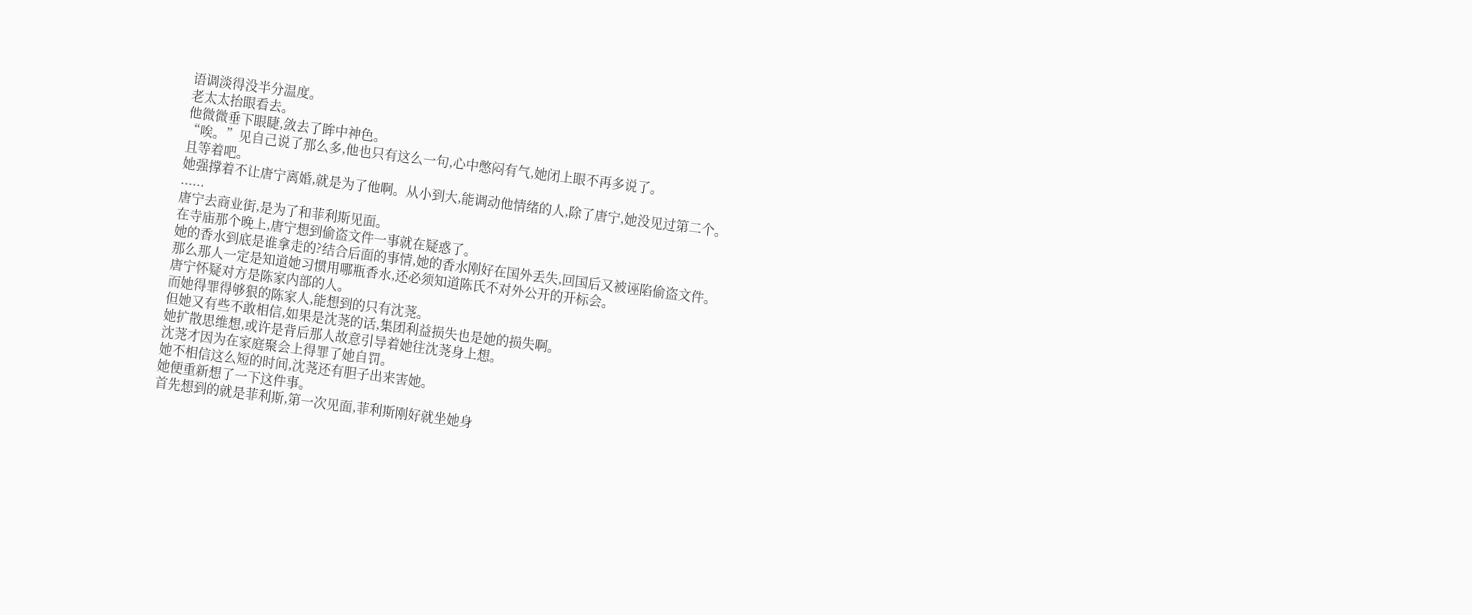语调淡得没半分温度。
老太太抬眼看去。
他微微垂下眼睫,敛去了眸中神色。
“唉。”见自己说了那么多,他也只有这么一句,心中憋闷有气,她闭上眼不再多说了。
且等着吧。
她强撑着不让唐宁离婚,就是为了他啊。从小到大,能调动他情绪的人,除了唐宁,她没见过第二个。
......
唐宁去商业街,是为了和菲利斯见面。
在寺庙那个晚上,唐宁想到偷盗文件一事就在疑惑了。
她的香水到底是谁拿走的?结合后面的事情,她的香水刚好在国外丢失,回国后又被诬陷偷盗文件。
那么那人一定是知道她习惯用哪瓶香水,还必须知道陈氏不对外公开的开标会。
唐宁怀疑对方是陈家内部的人。
而她得罪得够狠的陈家人,能想到的只有沈荛。
但她又有些不敢相信,如果是沈荛的话,集团利益损失也是她的损失啊。
她扩散思维想,或许是背后那人故意引导着她往沈荛身上想。
沈荛才因为在家庭聚会上得罪了她自罚。
她不相信这么短的时间,沈荛还有胆子出来害她。
她便重新想了一下这件事。
首先想到的就是菲利斯,第一次见面,菲利斯刚好就坐她身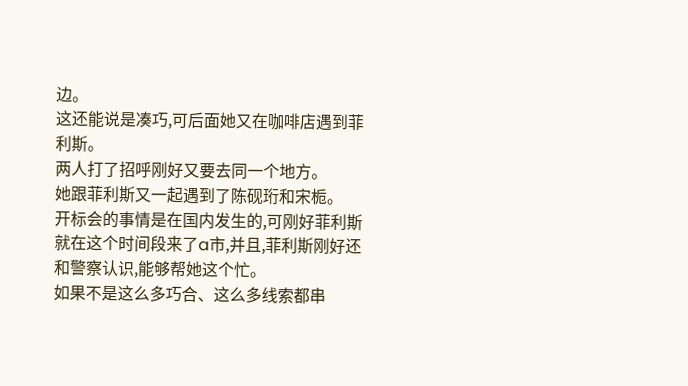边。
这还能说是凑巧,可后面她又在咖啡店遇到菲利斯。
两人打了招呼刚好又要去同一个地方。
她跟菲利斯又一起遇到了陈砚珩和宋栀。
开标会的事情是在国内发生的,可刚好菲利斯就在这个时间段来了a市,并且,菲利斯刚好还和警察认识,能够帮她这个忙。
如果不是这么多巧合、这么多线索都串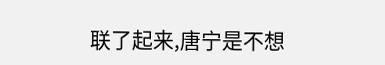联了起来,唐宁是不想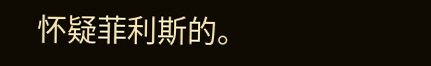怀疑菲利斯的。